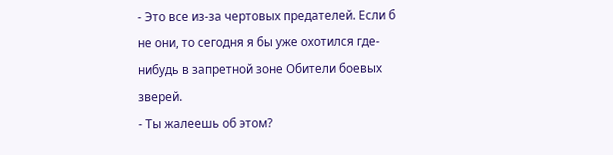- Это все из-за чертовых предателей. Если б не они, то сегодня я бы уже охотился где-нибудь в запретной зоне Обители боевых зверей.
- Ты жалеешь об этом?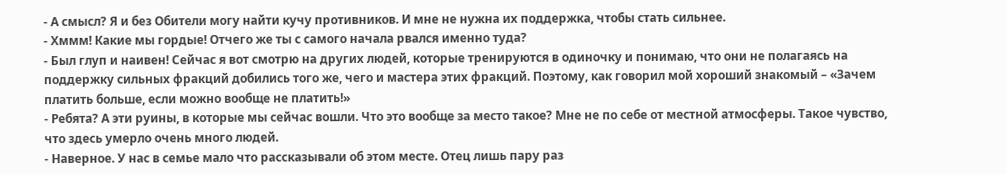- А смысл? Я и без Обители могу найти кучу противников. И мне не нужна их поддержка, чтобы стать сильнее.
- Хммм! Какие мы гордые! Отчего же ты с самого начала рвался именно туда?
- Был глуп и наивен! Сейчас я вот смотрю на других людей, которые тренируются в одиночку и понимаю, что они не полагаясь на поддержку сильных фракций добились того же, чего и мастера этих фракций. Поэтому, как говорил мой хороший знакомый – «Зачем платить больше, если можно вообще не платить!»
- Ребята? А эти руины, в которые мы сейчас вошли. Что это вообще за место такое? Мне не по себе от местной атмосферы. Такое чувство, что здесь умерло очень много людей.
- Наверное. У нас в семье мало что рассказывали об этом месте. Отец лишь пару раз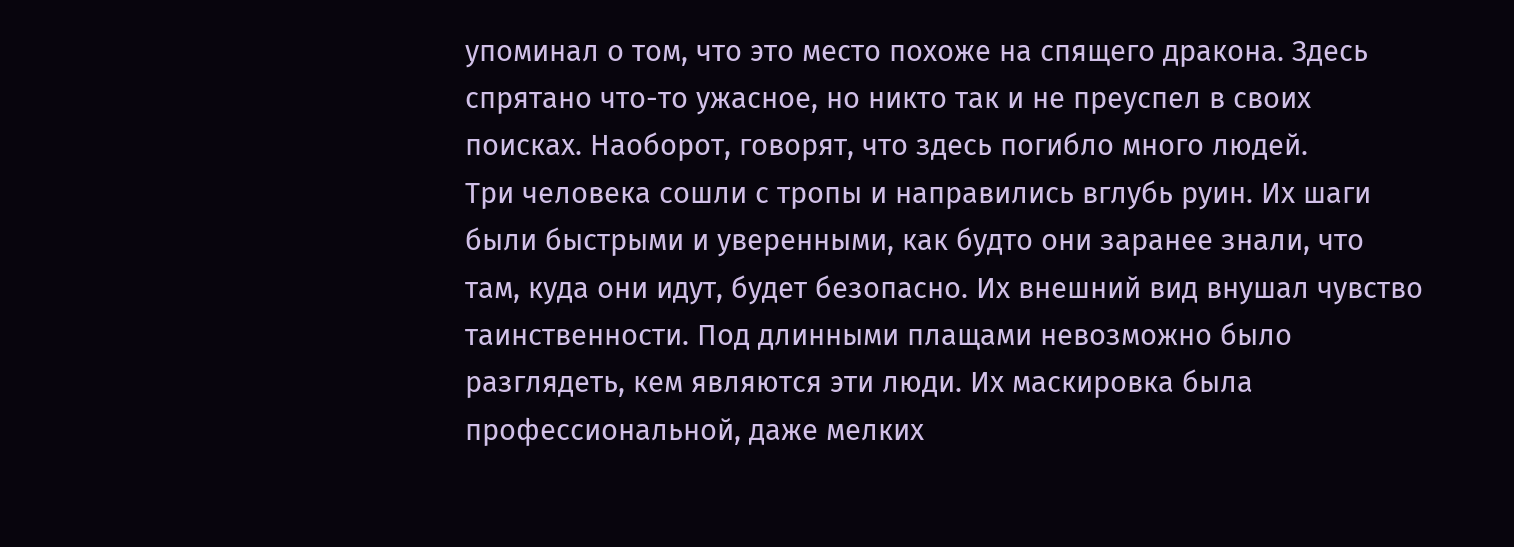упоминал о том, что это место похоже на спящего дракона. Здесь спрятано что-то ужасное, но никто так и не преуспел в своих поисках. Наоборот, говорят, что здесь погибло много людей.
Три человека сошли с тропы и направились вглубь руин. Их шаги были быстрыми и уверенными, как будто они заранее знали, что там, куда они идут, будет безопасно. Их внешний вид внушал чувство таинственности. Под длинными плащами невозможно было разглядеть, кем являются эти люди. Их маскировка была профессиональной, даже мелких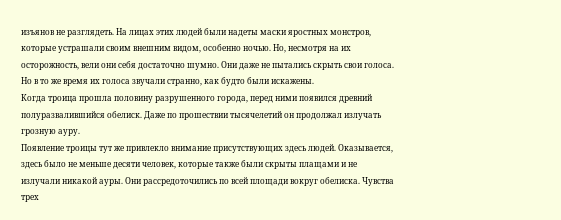изъянов не разглядеть. На лицах этих людей были надеты маски яростных монстров, которые устрашали своим внешним видом, особенно ночью. Но, несмотря на их осторожность, вели они себя достаточно шумно. Они даже не пытались скрыть свои голоса. Но в то же время их голоса звучали странно, как будто были искажены.
Когда троица прошла половину разрушенного города, перед ними появился древний полуразвалившийся обелиск. Даже по прошествии тысячелетий он продолжал излучать грозную ауру.
Появление троицы тут же привлекло внимание присутствующих здесь людей. Оказывается, здесь было не меньше десяти человек, которые также были скрыты плащами и не излучали никакой ауры. Они рассредоточились по всей площади вокруг обелиска. Чувства трех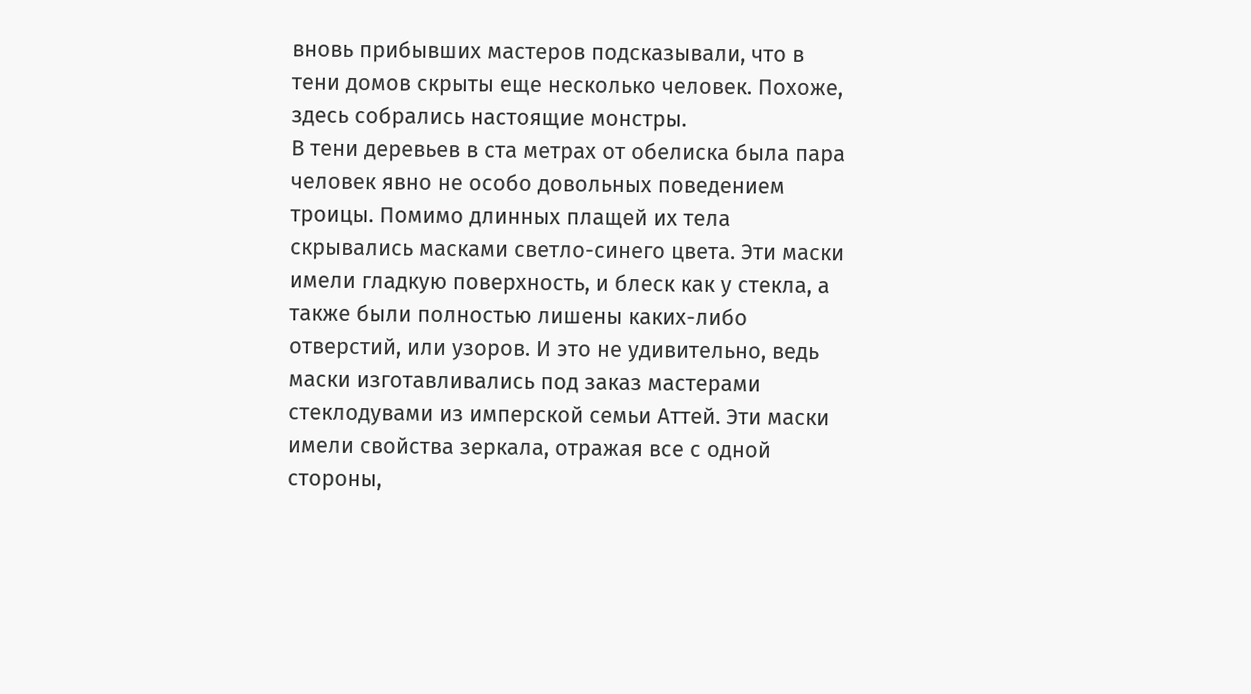вновь прибывших мастеров подсказывали, что в тени домов скрыты еще несколько человек. Похоже, здесь собрались настоящие монстры.
В тени деревьев в ста метрах от обелиска была пара человек явно не особо довольных поведением троицы. Помимо длинных плащей их тела скрывались масками светло-синего цвета. Эти маски имели гладкую поверхность, и блеск как у стекла, а также были полностью лишены каких-либо отверстий, или узоров. И это не удивительно, ведь маски изготавливались под заказ мастерами стеклодувами из имперской семьи Аттей. Эти маски имели свойства зеркала, отражая все с одной стороны,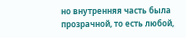но внутренняя часть была прозрачной, то есть любой,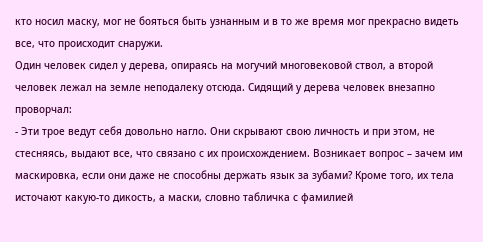кто носил маску, мог не бояться быть узнанным и в то же время мог прекрасно видеть все, что происходит снаружи.
Один человек сидел у дерева, опираясь на могучий многовековой ствол, а второй человек лежал на земле неподалеку отсюда. Сидящий у дерева человек внезапно проворчал:
- Эти трое ведут себя довольно нагло. Они скрывают свою личность и при этом, не стесняясь, выдают все, что связано с их происхождением. Возникает вопрос – зачем им маскировка, если они даже не способны держать язык за зубами? Кроме того, их тела источают какую-то дикость, а маски, словно табличка с фамилией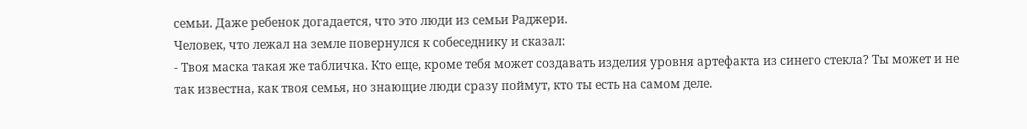семьи. Даже ребенок догадается, что это люди из семьи Раджери.
Человек, что лежал на земле повернулся к собеседнику и сказал:
- Твоя маска такая же табличка. Кто еще, кроме тебя может создавать изделия уровня артефакта из синего стекла? Ты может и не так известна, как твоя семья, но знающие люди сразу поймут, кто ты есть на самом деле.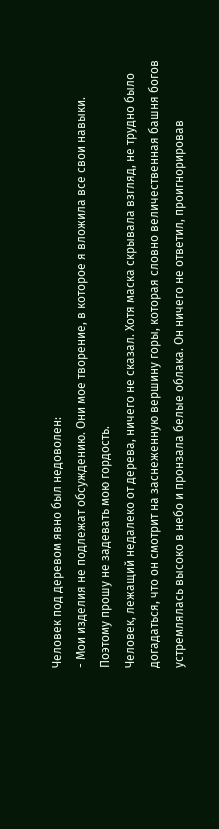Человек под деревом явно был недоволен:
- Мои изделия не подлежат обсуждению. Они мое творение, в которое я вложила все свои навыки. Поэтому прошу не задевать мою гордость.
Человек, лежащий недалеко от дерева, ничего не сказал. Хотя маска скрывала взгляд, не трудно было догадаться, что он смотрит на заснеженную вершину горы, которая словно величественная башня богов устремлялась высоко в небо и пронзала белые облака. Он ничего не ответил, проигнорировав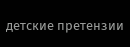детские претензии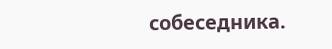собеседника.